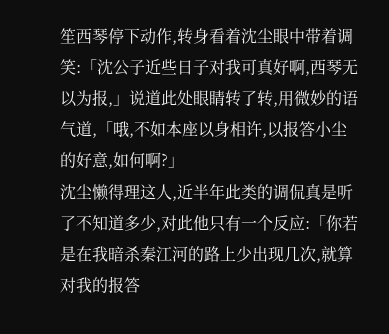笙西琴停下动作,转身看着沈尘眼中带着调笑:「沈公子近些日子对我可真好啊,西琴无以为报,」说道此处眼睛转了转,用微妙的语气道,「哦,不如本座以身相许,以报答小尘的好意,如何啊?」
沈尘懒得理这人,近半年此类的调侃真是听了不知道多少,对此他只有一个反应:「你若是在我暗杀秦江河的路上少出现几次,就算对我的报答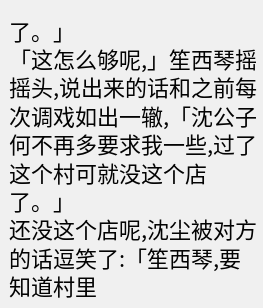了。」
「这怎么够呢,」笙西琴摇摇头,说出来的话和之前每次调戏如出一辙,「沈公子何不再多要求我一些,过了这个村可就没这个店了。」
还没这个店呢,沈尘被对方的话逗笑了:「笙西琴,要知道村里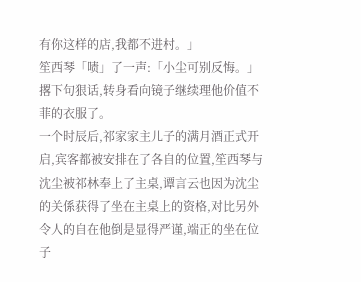有你这样的店,我都不进村。」
笙西琴「啧」了一声:「小尘可别反悔。」撂下句狠话,转身看向镜子继续理他价值不菲的衣服了。
一个时辰后,祁家家主儿子的满月酒正式开启,宾客都被安排在了各自的位置,笙西琴与沈尘被祁林奉上了主桌,谭言云也因为沈尘的关係获得了坐在主桌上的资格,对比另外令人的自在他倒是显得严谨,端正的坐在位子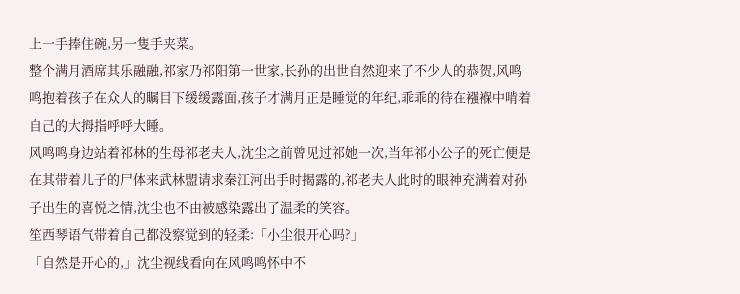上一手捧住碗,另一隻手夹菜。
整个满月酒席其乐融融,祁家乃祁阳第一世家,长孙的出世自然迎来了不少人的恭贺,风鸣鸣抱着孩子在众人的瞩目下缓缓露面,孩子才满月正是睡觉的年纪,乖乖的待在襁褓中啃着自己的大拇指呼呼大睡。
风鸣鸣身边站着祁林的生母祁老夫人,沈尘之前曾见过祁她一次,当年祁小公子的死亡便是在其带着儿子的尸体来武林盟请求秦江河出手时揭露的,祁老夫人此时的眼神充满着对孙子出生的喜悦之情,沈尘也不由被感染露出了温柔的笑容。
笙西琴语气带着自己都没察觉到的轻柔:「小尘很开心吗?」
「自然是开心的,」沈尘视线看向在风鸣鸣怀中不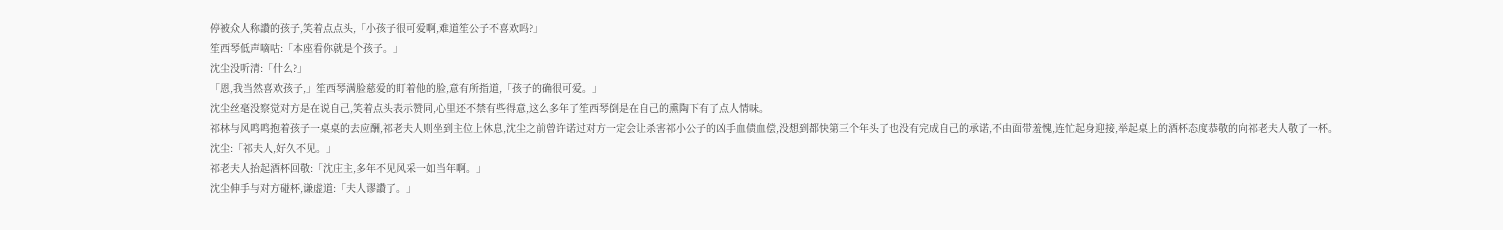停被众人称讚的孩子,笑着点点头,「小孩子很可爱啊,难道笙公子不喜欢吗?」
笙西琴低声嘀咕:「本座看你就是个孩子。」
沈尘没听清:「什么?」
「恩,我当然喜欢孩子,」笙西琴满脸慈爱的盯着他的脸,意有所指道,「孩子的确很可爱。」
沈尘丝毫没察觉对方是在说自己,笑着点头表示赞同,心里还不禁有些得意,这么多年了笙西琴倒是在自己的熏陶下有了点人情味。
祁林与风鸣鸣抱着孩子一桌桌的去应酬,祁老夫人则坐到主位上休息,沈尘之前曾许诺过对方一定会让杀害祁小公子的凶手血债血偿,没想到都快第三个年头了也没有完成自己的承诺,不由面带羞愧,连忙起身迎接,举起桌上的酒杯态度恭敬的向祁老夫人敬了一杯。
沈尘:「祁夫人,好久不见。」
祁老夫人抬起酒杯回敬:「沈庄主,多年不见风采一如当年啊。」
沈尘伸手与对方碰杯,谦虚道:「夫人谬讚了。」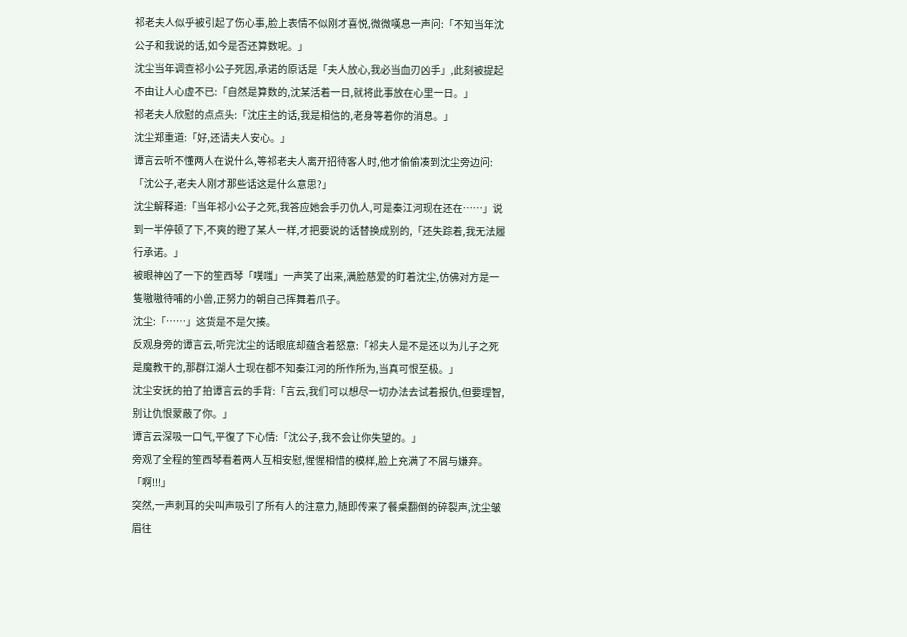祁老夫人似乎被引起了伤心事,脸上表情不似刚才喜悦,微微嘆息一声问:「不知当年沈公子和我说的话,如今是否还算数呢。」
沈尘当年调查祁小公子死因,承诺的原话是「夫人放心,我必当血刃凶手」,此刻被提起不由让人心虚不已:「自然是算数的,沈某活着一日,就将此事放在心里一日。」
祁老夫人欣慰的点点头:「沈庄主的话,我是相信的,老身等着你的消息。」
沈尘郑重道:「好,还请夫人安心。」
谭言云听不懂两人在说什么,等祁老夫人离开招待客人时,他才偷偷凑到沈尘旁边问:「沈公子,老夫人刚才那些话这是什么意思?」
沈尘解释道:「当年祁小公子之死,我答应她会手刃仇人,可是秦江河现在还在……」说到一半停顿了下,不爽的瞪了某人一样,才把要说的话替换成别的,「还失踪着,我无法履行承诺。」
被眼神凶了一下的笙西琴「噗嗤」一声笑了出来,满脸慈爱的盯着沈尘,仿佛对方是一隻嗷嗷待哺的小兽,正努力的朝自己挥舞着爪子。
沈尘:「……」这货是不是欠揍。
反观身旁的谭言云,听完沈尘的话眼底却蕴含着怒意:「祁夫人是不是还以为儿子之死是魔教干的,那群江湖人士现在都不知秦江河的所作所为,当真可恨至极。」
沈尘安抚的拍了拍谭言云的手背:「言云,我们可以想尽一切办法去试着报仇,但要理智,别让仇恨蒙蔽了你。」
谭言云深吸一口气,平復了下心情:「沈公子,我不会让你失望的。」
旁观了全程的笙西琴看着两人互相安慰,惺惺相惜的模样,脸上充满了不屑与嫌弃。
「啊!!!」
突然,一声刺耳的尖叫声吸引了所有人的注意力,随即传来了餐桌翻倒的碎裂声,沈尘皱眉往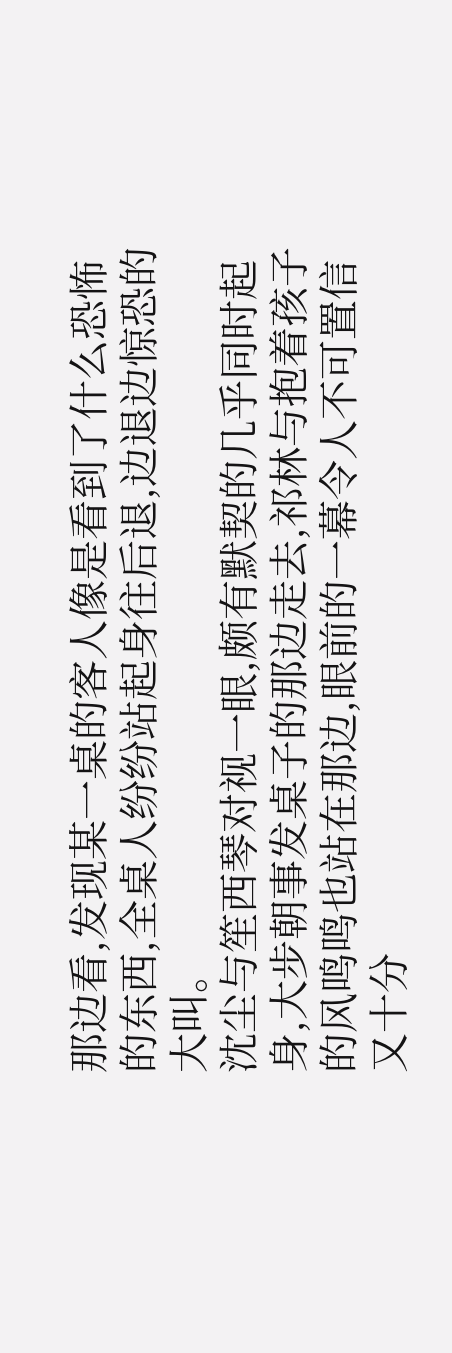那边看,发现某一桌的客人像是看到了什么恐怖的东西,全桌人纷纷站起身往后退,边退边惊恐的大叫。
沈尘与笙西琴对视一眼,颇有默契的几乎同时起身,大步朝事发桌子的那边走去,祁林与抱着孩子的风鸣鸣也站在那边,眼前的一幕令人不可置信又十分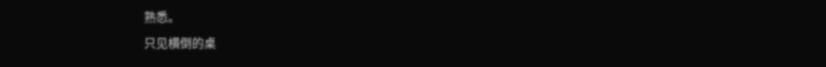熟悉。
只见横倒的桌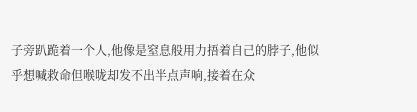子旁趴跪着一个人,他像是窒息般用力捂着自己的脖子,他似乎想喊救命但喉咙却发不出半点声响,接着在众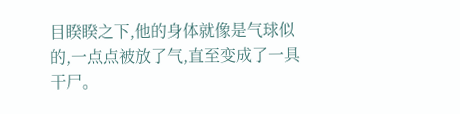目睽睽之下,他的身体就像是气球似的,一点点被放了气,直至变成了一具干尸。